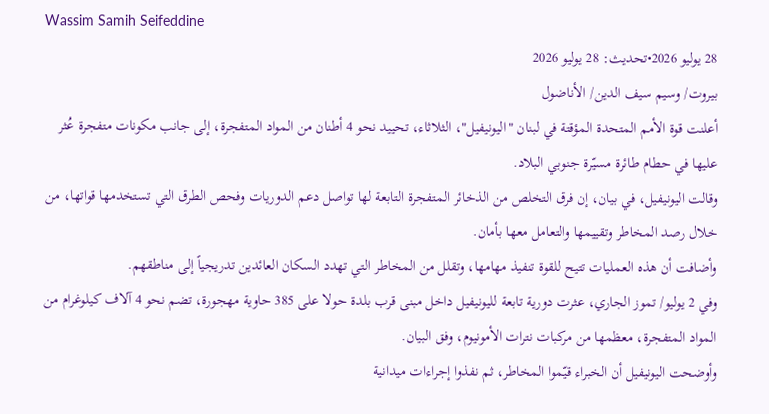Wassim Samih Seifeddine
28 يوليو 2026•تحديث: 28 يوليو 2026
بيروت/ وسيم سيف الدين/ الأناضول
أعلنت قوة الأمم المتحدة المؤقتة في لبنان "اليونيفيل"، الثلاثاء، تحييد نحو 4 أطنان من المواد المتفجرة، إلى جانب مكونات متفجرة عُثر عليها في حطام طائرة مسيّرة جنوبي البلاد.
وقالت اليونيفيل، في بيان، إن فرق التخلص من الذخائر المتفجرة التابعة لها تواصل دعم الدوريات وفحص الطرق التي تستخدمها قواتها، من خلال رصد المخاطر وتقييمها والتعامل معها بأمان.
وأضافت أن هذه العمليات تتيح للقوة تنفيذ مهامها، وتقلل من المخاطر التي تهدد السكان العائدين تدريجياً إلى مناطقهم.
وفي 2 يوليو/ تموز الجاري، عثرت دورية تابعة لليونيفيل داخل مبنى قرب بلدة حولا على 385 حاوية مهجورة، تضم نحو 4 آلاف كيلوغرام من المواد المتفجرة، معظمها من مركبات نترات الأمونيوم، وفق البيان.
وأوضحت اليونيفيل أن الخبراء قيّموا المخاطر، ثم نفذوا إجراءات ميدانية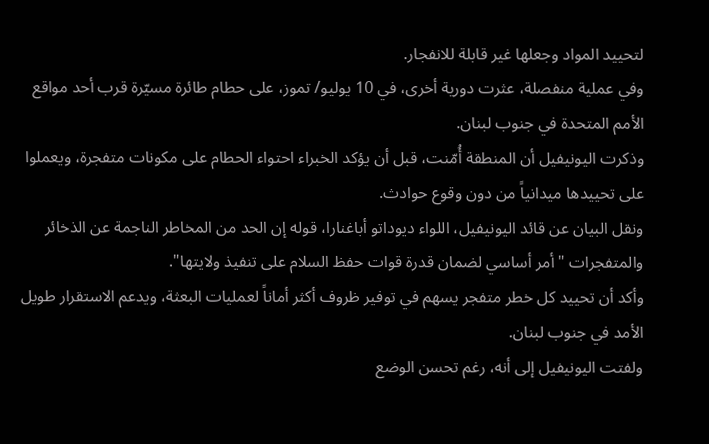لتحييد المواد وجعلها غير قابلة للانفجار.
وفي عملية منفصلة، عثرت دورية أخرى، في 10 يوليو/ تموز، على حطام طائرة مسيّرة قرب أحد مواقع الأمم المتحدة في جنوب لبنان.
وذكرت اليونيفيل أن المنطقة أُمّنت، قبل أن يؤكد الخبراء احتواء الحطام على مكونات متفجرة، ويعملوا على تحييدها ميدانياً من دون وقوع حوادث.
ونقل البيان عن قائد اليونيفيل، اللواء ديوداتو أباغنارا، قوله إن الحد من المخاطر الناجمة عن الذخائر والمتفجرات "أمر أساسي لضمان قدرة قوات حفظ السلام على تنفيذ ولايتها".
وأكد أن تحييد كل خطر متفجر يسهم في توفير ظروف أكثر أماناً لعمليات البعثة، ويدعم الاستقرار طويل الأمد في جنوب لبنان.
ولفتت اليونيفيل إلى أنه، رغم تحسن الوضع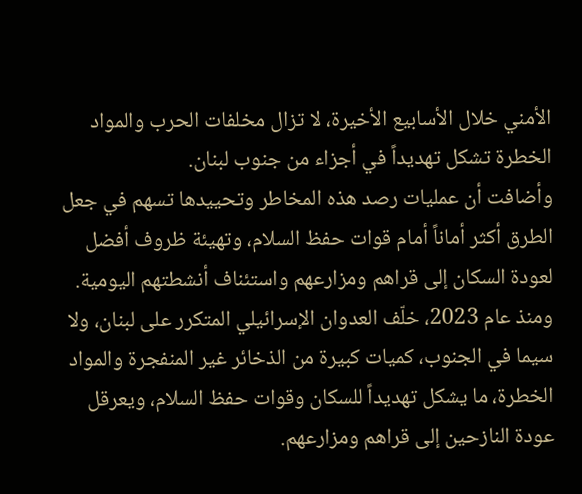الأمني خلال الأسابيع الأخيرة، لا تزال مخلفات الحرب والمواد الخطرة تشكل تهديداً في أجزاء من جنوب لبنان.
وأضافت أن عمليات رصد هذه المخاطر وتحييدها تسهم في جعل الطرق أكثر أماناً أمام قوات حفظ السلام، وتهيئة ظروف أفضل لعودة السكان إلى قراهم ومزارعهم واستئناف أنشطتهم اليومية.
ومنذ عام 2023، خلّف العدوان الإسرائيلي المتكرر على لبنان، ولا سيما في الجنوب، كميات كبيرة من الذخائر غير المنفجرة والمواد الخطرة، ما يشكل تهديداً للسكان وقوات حفظ السلام، ويعرقل عودة النازحين إلى قراهم ومزارعهم.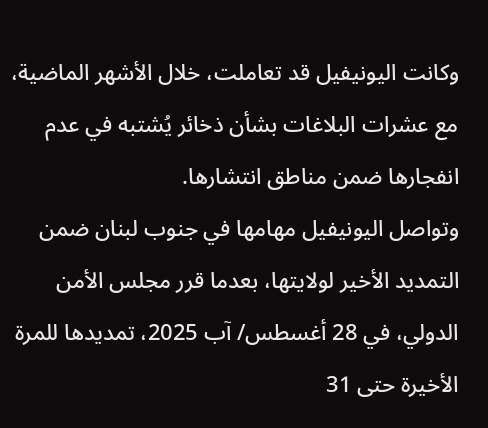وكانت اليونيفيل قد تعاملت، خلال الأشهر الماضية، مع عشرات البلاغات بشأن ذخائر يُشتبه في عدم انفجارها ضمن مناطق انتشارها.
وتواصل اليونيفيل مهامها في جنوب لبنان ضمن التمديد الأخير لولايتها، بعدما قرر مجلس الأمن الدولي، في 28 أغسطس/ آب 2025، تمديدها للمرة الأخيرة حتى 31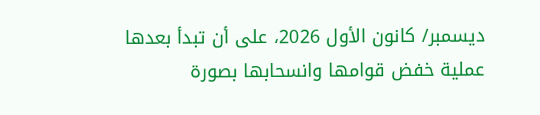ديسمبر/ كانون الأول 2026، على أن تبدأ بعدها عملية خفض قوامها وانسحابها بصورة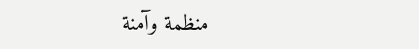منظمة وآمنة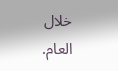خلال العام.